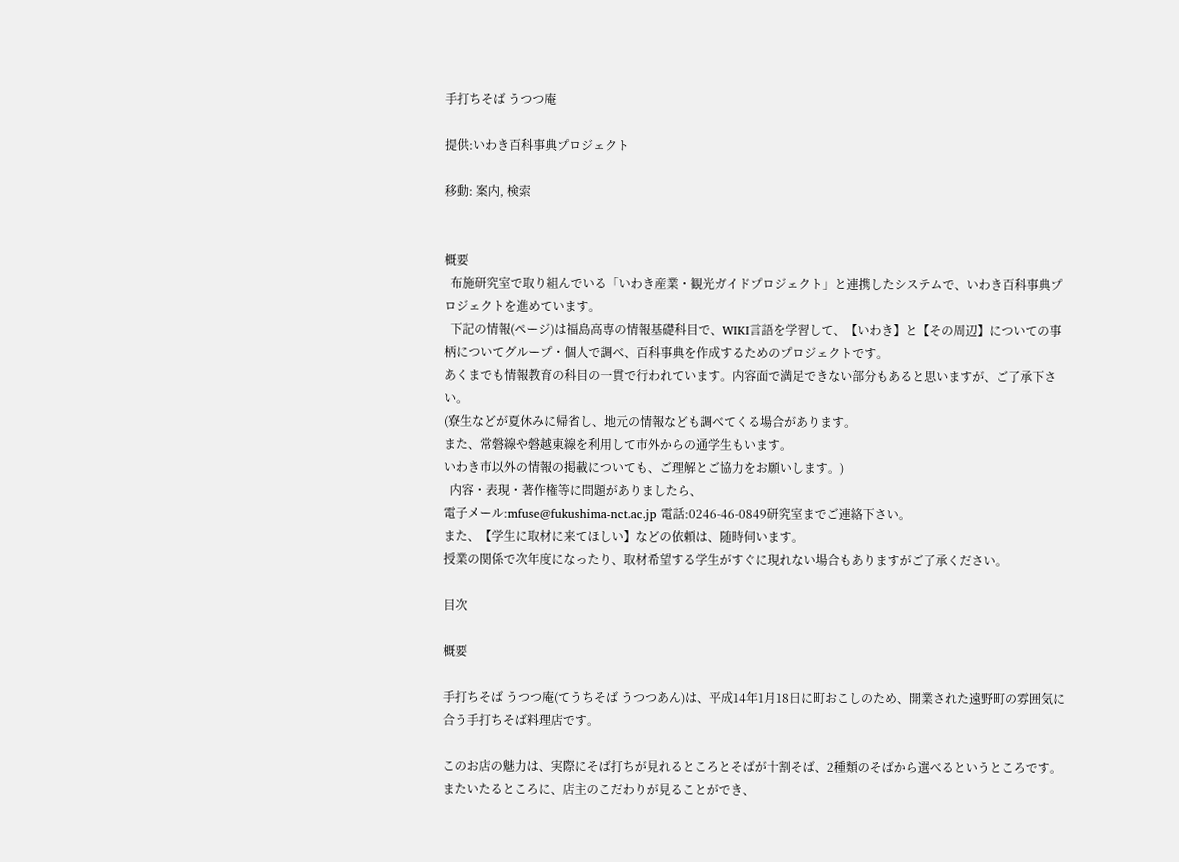手打ちそば うつつ庵

提供:いわき百科事典プロジェクト

移動: 案内, 検索


概要
  布施研究室で取り組んでいる「いわき産業・観光ガイドプロジェクト」と連携したシステムで、いわき百科事典プロジェクトを進めています。
  下記の情報(ページ)は福島高専の情報基礎科目で、WIKI言語を学習して、【いわき】と【その周辺】についての事柄についてグループ・個人で調べ、百科事典を作成するためのプロジェクトです。
あくまでも情報教育の科目の一貫で行われています。内容面で満足できない部分もあると思いますが、ご了承下さい。
(寮生などが夏休みに帰省し、地元の情報なども調べてくる場合があります。
また、常磐線や磐越東線を利用して市外からの通学生もいます。
いわき市以外の情報の掲載についても、ご理解とご協力をお願いします。)
  内容・表現・著作権等に問題がありましたら、
電子メール:mfuse@fukushima-nct.ac.jp 電話:0246-46-0849研究室までご連絡下さい。
また、【学生に取材に来てほしい】などの依頼は、随時伺います。
授業の関係で次年度になったり、取材希望する学生がすぐに現れない場合もありますがご了承ください。

目次

概要

手打ちそば うつつ庵(てうちそば うつつあん)は、平成14年1月18日に町おこしのため、開業された遠野町の雰囲気に合う手打ちそば料理店です。

このお店の魅力は、実際にそば打ちが見れるところとそばが十割そば、2種類のそばから選べるというところです。またいたるところに、店主のこだわりが見ることができ、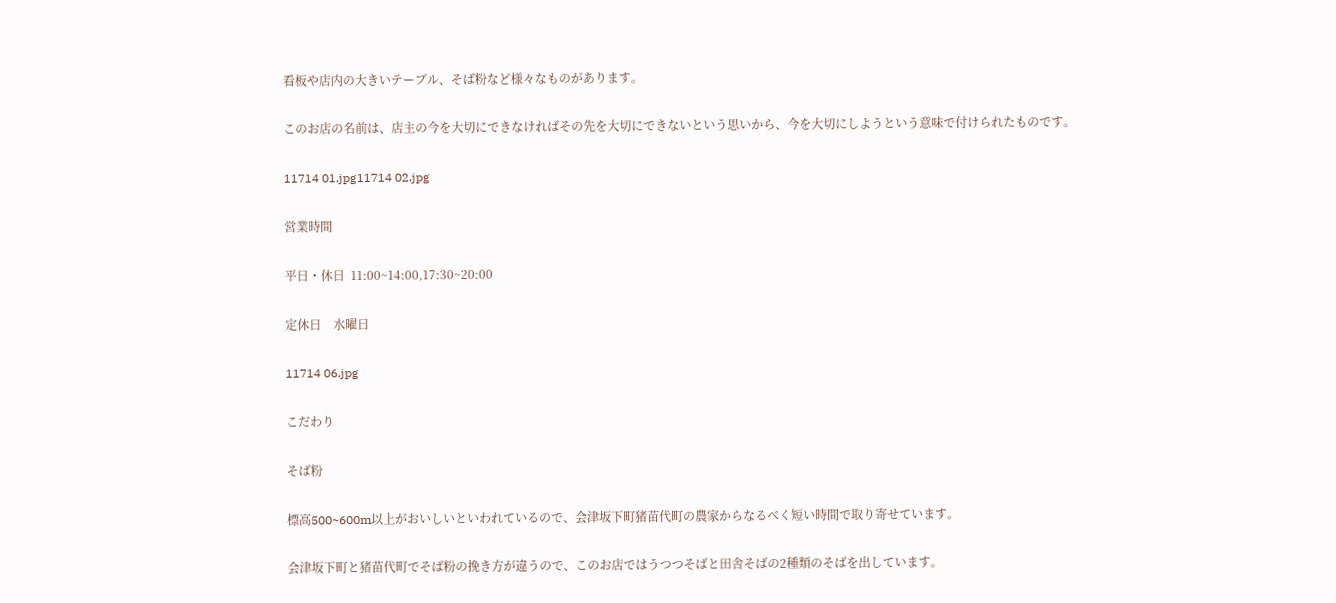看板や店内の大きいテーブル、そば粉など様々なものがあります。

このお店の名前は、店主の今を大切にできなければその先を大切にできないという思いから、今を大切にしようという意味で付けられたものです。

11714 01.jpg11714 02.jpg

営業時間

平日・休日  11:00~14:00,17:30~20:00

定休日    水曜日

11714 06.jpg

こだわり

そば粉

標高500~600m以上がおいしいといわれているので、会津坂下町猪苗代町の農家からなるべく短い時間で取り寄せています。

会津坂下町と猪苗代町でそば粉の挽き方が違うので、このお店ではうつつそばと田舎そばの2種類のそばを出しています。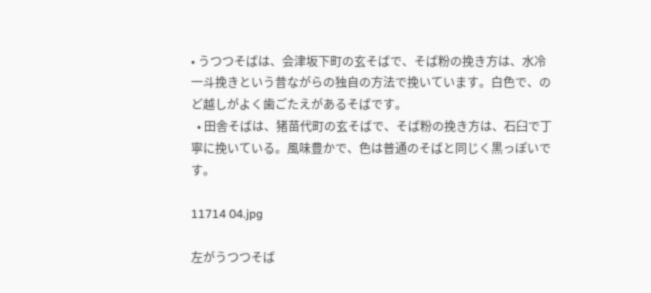• うつつそばは、会津坂下町の玄そばで、そば粉の挽き方は、水冷一斗挽きという昔ながらの独自の方法で挽いています。白色で、のど越しがよく歯ごたえがあるそばです。
  • 田舎そばは、猪苗代町の玄そばで、そば粉の挽き方は、石臼で丁寧に挽いている。風味豊かで、色は普通のそばと同じく黒っぽいです。

11714 04.jpg

左がうつつそば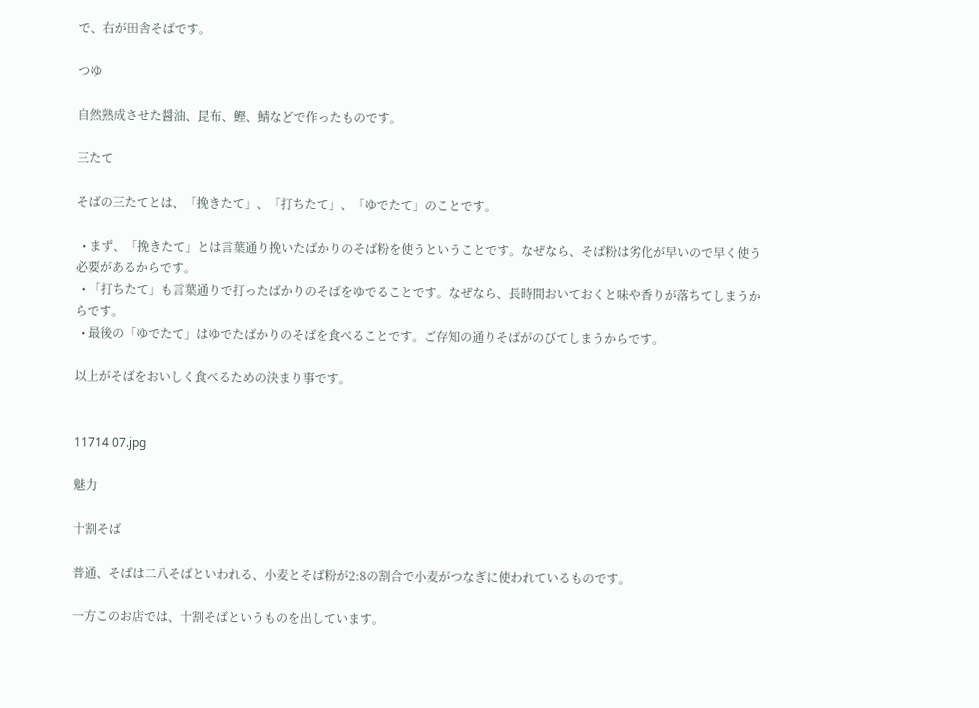で、右が田舎そばです。

つゆ

自然熟成させた醤油、昆布、鰹、鯖などで作ったものです。

三たて

そばの三たてとは、「挽きたて」、「打ちたて」、「ゆでたて」のことです。

  • まず、「挽きたて」とは言葉通り挽いたばかりのそば粉を使うということです。なぜなら、そば粉は劣化が早いので早く使う必要があるからです。
  • 「打ちたて」も言葉通りで打ったばかりのそばをゆでることです。なぜなら、長時間おいておくと味や香りが落ちてしまうからです。
  • 最後の「ゆでたて」はゆでたばかりのそばを食べることです。ご存知の通りそばがのびてしまうからです。

以上がそばをおいしく食べるための決まり事です。


11714 07.jpg

魅力

十割そば

普通、そばは二八そばといわれる、小麦とそば粉が2:8の割合で小麦がつなぎに使われているものです。

一方このお店では、十割そばというものを出しています。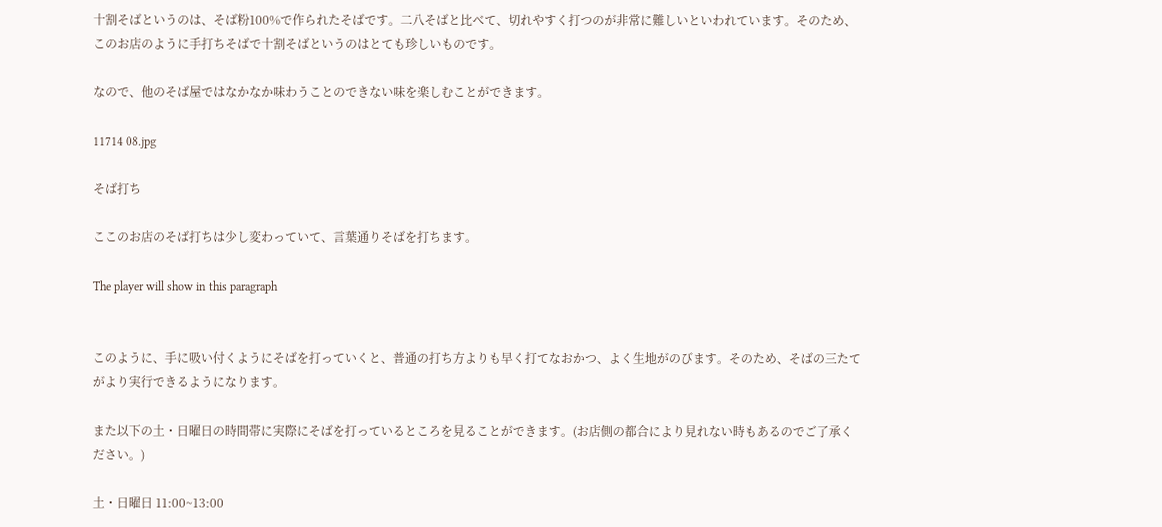十割そばというのは、そば粉100%で作られたそばです。二八そばと比べて、切れやすく打つのが非常に難しいといわれています。そのため、このお店のように手打ちそばで十割そばというのはとても珍しいものです。

なので、他のそば屋ではなかなか味わうことのできない味を楽しむことができます。

11714 08.jpg

そば打ち

ここのお店のそば打ちは少し変わっていて、言葉通りそばを打ちます。

The player will show in this paragraph


このように、手に吸い付くようにそばを打っていくと、普通の打ち方よりも早く打てなおかつ、よく生地がのびます。そのため、そばの三たてがより実行できるようになります。

また以下の土・日曜日の時間帯に実際にそばを打っているところを見ることができます。(お店側の都合により見れない時もあるのでご了承ください。)

土・日曜日 11:00~13:00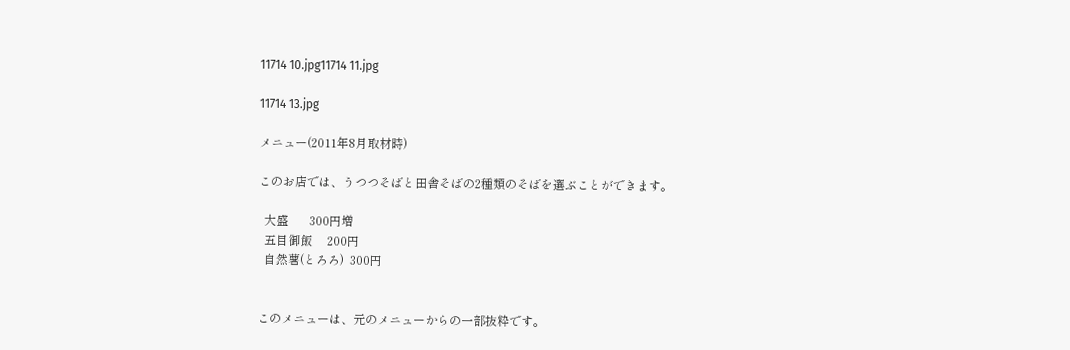11714 10.jpg11714 11.jpg

11714 13.jpg

メニュー(2011年8月取材時)

このお店では、うつつそばと田舎そばの2種類のそばを選ぶことができます。

  大盛       300円増
  五目御飯     200円
  自然薯(とろろ)  300円


このメニューは、元のメニューからの一部抜粋です。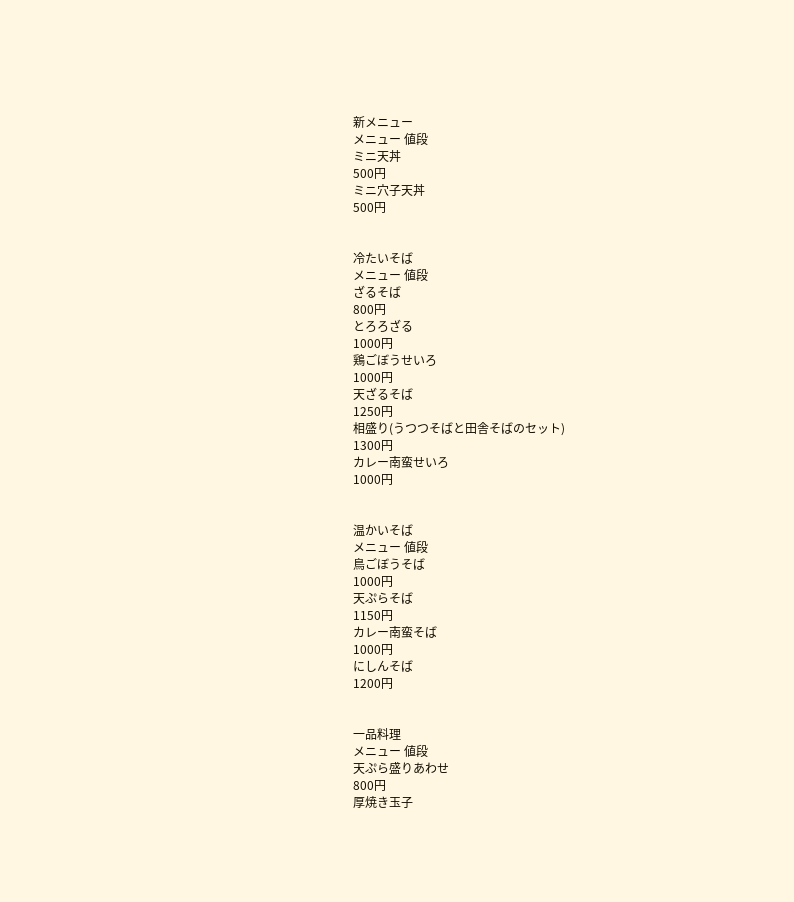新メニュー
メニュー 値段
ミニ天丼
500円
ミニ穴子天丼
500円


冷たいそば
メニュー 値段
ざるそば
800円
とろろざる
1000円
鶏ごぼうせいろ
1000円
天ざるそば
1250円
相盛り(うつつそばと田舎そばのセット)
1300円
カレー南蛮せいろ
1000円


温かいそば
メニュー 値段
鳥ごぼうそば
1000円
天ぷらそば
1150円
カレー南蛮そば
1000円
にしんそば
1200円


一品料理
メニュー 値段
天ぷら盛りあわせ
800円
厚焼き玉子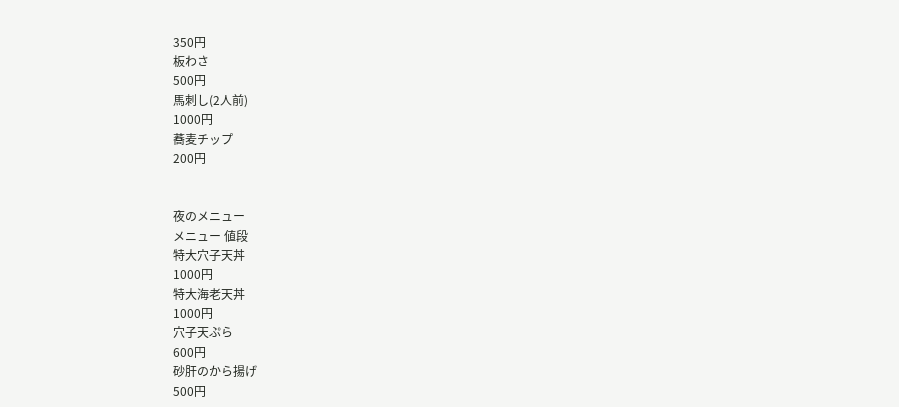350円
板わさ
500円
馬刺し(2人前)
1000円
蕎麦チップ
200円


夜のメニュー
メニュー 値段
特大穴子天丼
1000円
特大海老天丼
1000円
穴子天ぷら
600円
砂肝のから揚げ
500円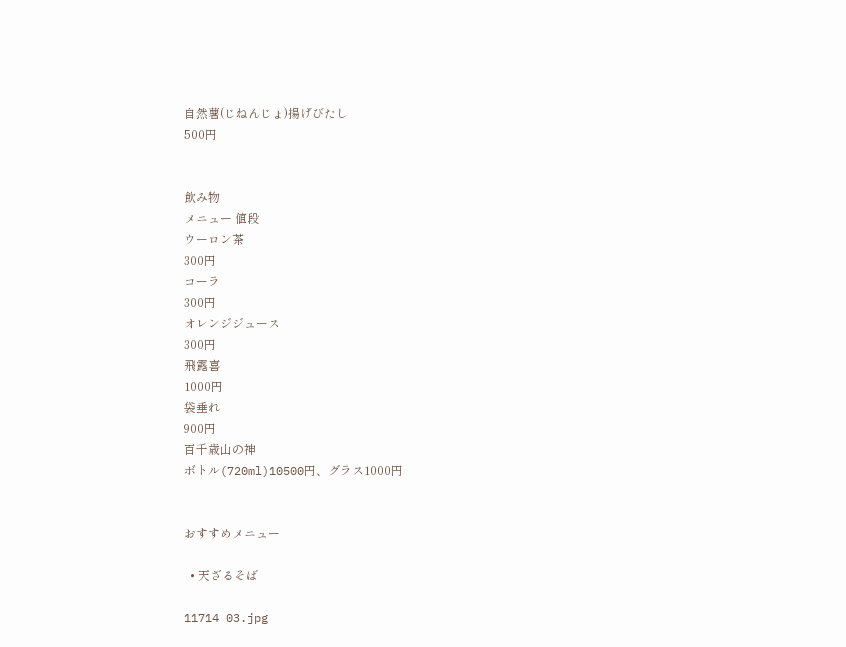自然薯(じねんじょ)揚げびたし
500円


飲み物
メニュー 値段
ウーロン茶
300円
コーラ
300円
オレンジジュース
300円
飛露喜
1000円
袋垂れ
900円
百千歳山の神
ボトル(720ml)10500円、グラス1000円


おすすめメニュー

  • 天ざるそば

11714 03.jpg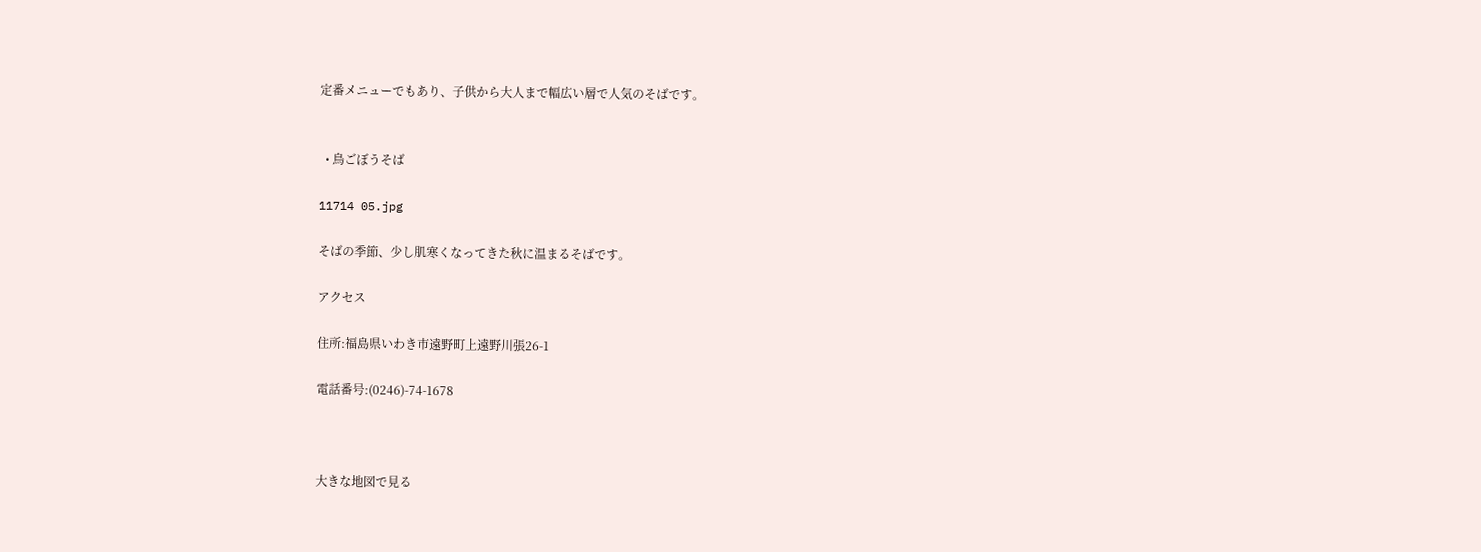定番メニューでもあり、子供から大人まで幅広い層で人気のそばです。


  • 鳥ごぼうそば

11714 05.jpg

そばの季節、少し肌寒くなってきた秋に温まるそばです。

アクセス

住所:福島県いわき市遠野町上遠野川張26-1

電話番号:(0246)-74-1678



大きな地図で見る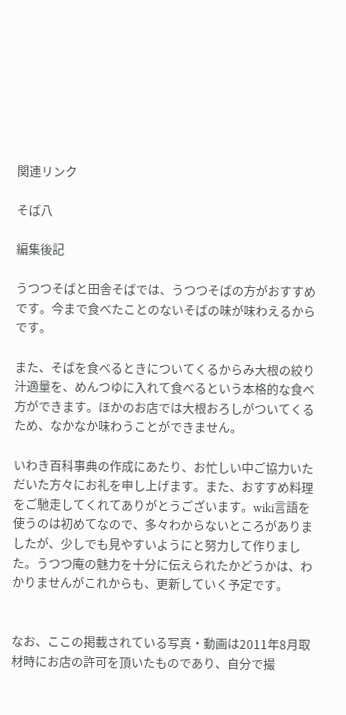関連リンク

そば八

編集後記

うつつそばと田舎そばでは、うつつそばの方がおすすめです。今まで食べたことのないそばの味が味わえるからです。

また、そばを食べるときについてくるからみ大根の絞り汁適量を、めんつゆに入れて食べるという本格的な食べ方ができます。ほかのお店では大根おろしがついてくるため、なかなか味わうことができません。

いわき百科事典の作成にあたり、お忙しい中ご協力いただいた方々にお礼を申し上げます。また、おすすめ料理をご馳走してくれてありがとうございます。wiki言語を使うのは初めてなので、多々わからないところがありましたが、少しでも見やすいようにと努力して作りました。うつつ庵の魅力を十分に伝えられたかどうかは、わかりませんがこれからも、更新していく予定です。


なお、ここの掲載されている写真・動画は2011年8月取材時にお店の許可を頂いたものであり、自分で撮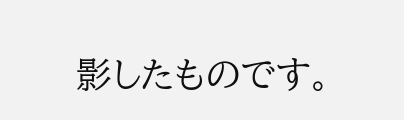影したものです。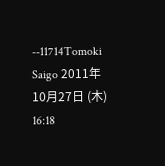--11714Tomoki Saigo 2011年10月27日 (木) 16:18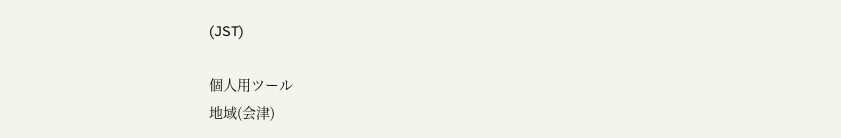(JST)

個人用ツール
地域(会津)